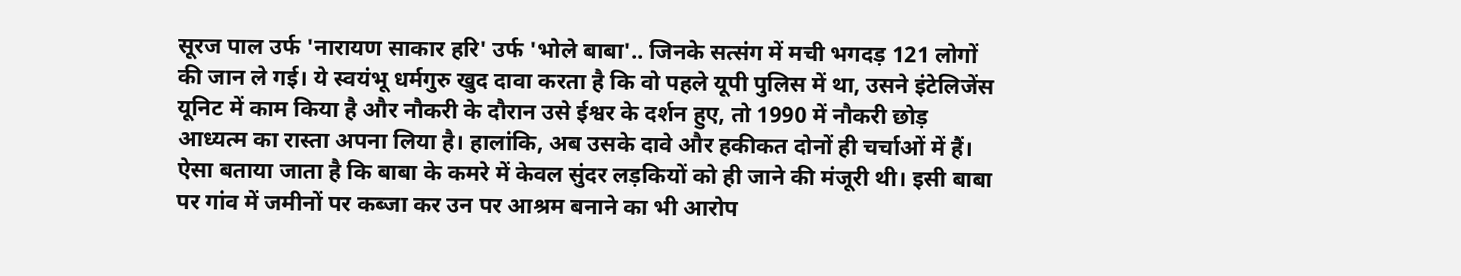सूरज पाल उर्फ 'नारायण साकार हरि' उर्फ 'भोले बाबा'.. जिनके सत्संग में मची भगदड़ 121 लोगों की जान ले गई। ये स्वयंभू धर्मगुरु खुद दावा करता है कि वो पहले यूपी पुलिस में था, उसने इंटेलिजेंस यूनिट में काम किया है और नौकरी के दौरान उसे ईश्वर के दर्शन हुए, तो 1990 में नौकरी छोड़ आध्यत्म का रास्ता अपना लिया है। हालांकि, अब उसके दावे और हकीकत दोनों ही चर्चाओं में हैं। ऐसा बताया जाता है कि बाबा के कमरे में केवल सुंदर लड़कियों को ही जाने की मंजूरी थी। इसी बाबा पर गांव में जमीनों पर कब्जा कर उन पर आश्रम बनाने का भी आरोप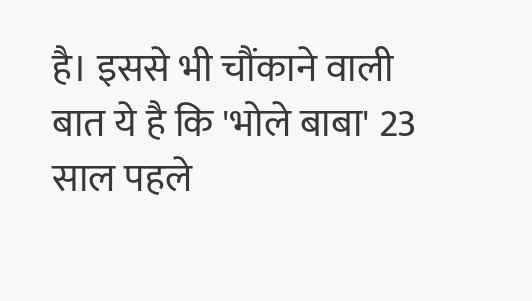है। इससे भी चौंकाने वाली बात ये है कि 'भोले बाबा' 23 साल पहले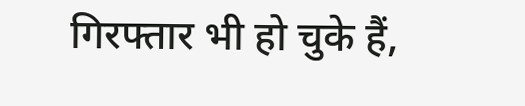गिरफ्तार भी हो चुके हैं,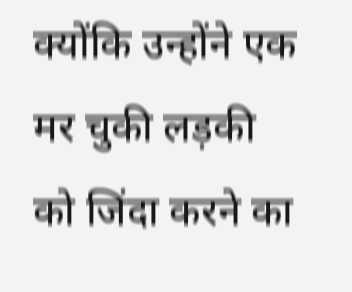क्योंकि उन्होंने एक मर चुकी लड़की को जिंदा करने का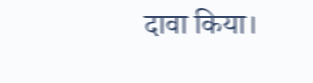दावा किया।